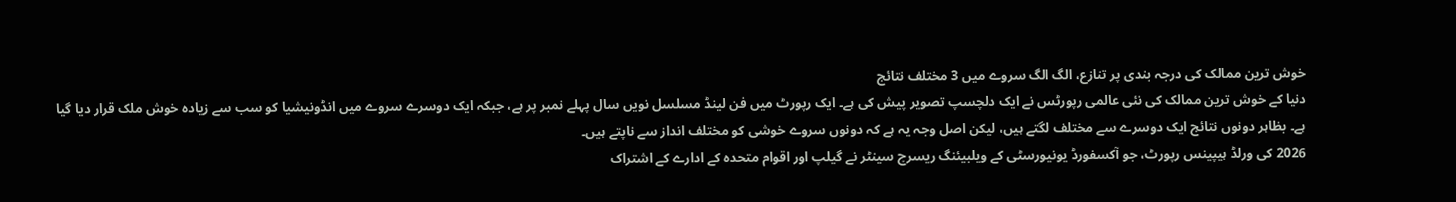خوش ترین ممالک کی درجہ بندی پر تنازع، الگ الگ سروے میں 3 مختلف نتائج
دنیا کے خوش ترین ممالک کی نئی عالمی رپورٹس نے ایک دلچسپ تصویر پیش کی ہے۔ ایک رپورٹ میں فن لینڈ مسلسل نویں سال پہلے نمبر پر ہے، جبکہ ایک دوسرے سروے میں انڈونیشیا کو سب سے زیادہ خوش ملک قرار دیا گیا ہے۔ بظاہر دونوں نتائج ایک دوسرے سے مختلف لگتے ہیں، لیکن اصل وجہ یہ ہے کہ دونوں سروے خوشی کو مختلف انداز سے ناپتے ہیں۔
2026 کی ورلڈ ہیپینس رپورٹ، جو آکسفورڈ یونیورسٹی کے ویلبیئنگ ریسرچ سینٹر نے گیلپ اور اقوام متحدہ کے ادارے کے اشتراک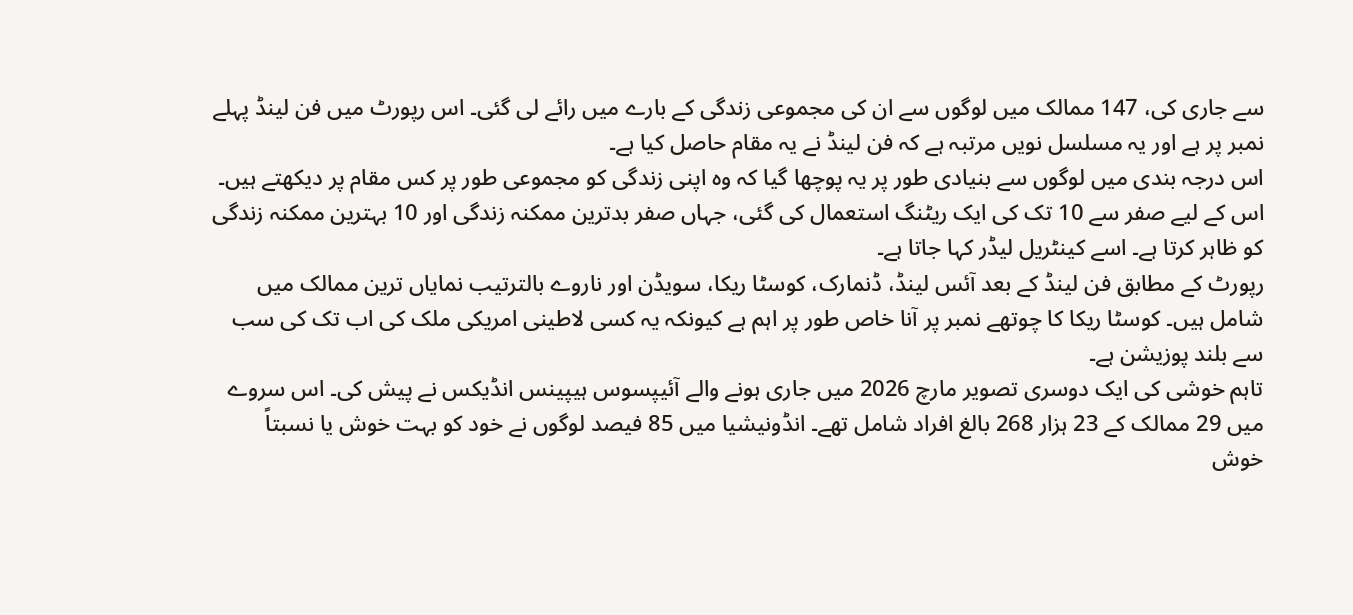سے جاری کی، 147 ممالک میں لوگوں سے ان کی مجموعی زندگی کے بارے میں رائے لی گئی۔ اس رپورٹ میں فن لینڈ پہلے نمبر پر ہے اور یہ مسلسل نویں مرتبہ ہے کہ فن لینڈ نے یہ مقام حاصل کیا ہے۔
اس درجہ بندی میں لوگوں سے بنیادی طور پر یہ پوچھا گیا کہ وہ اپنی زندگی کو مجموعی طور پر کس مقام پر دیکھتے ہیں۔ اس کے لیے صفر سے 10 تک کی ایک ریٹنگ استعمال کی گئی، جہاں صفر بدترین ممکنہ زندگی اور 10 بہترین ممکنہ زندگی کو ظاہر کرتا ہے۔ اسے کینٹریل لیڈر کہا جاتا ہے۔
رپورٹ کے مطابق فن لینڈ کے بعد آئس لینڈ، ڈنمارک، کوسٹا ریکا، سویڈن اور ناروے بالترتیب نمایاں ترین ممالک میں شامل ہیں۔ کوسٹا ریکا کا چوتھے نمبر پر آنا خاص طور پر اہم ہے کیونکہ یہ کسی لاطینی امریکی ملک کی اب تک کی سب سے بلند پوزیشن ہے۔
تاہم خوشی کی ایک دوسری تصویر مارچ 2026 میں جاری ہونے والے آئیپسوس ہیپینس انڈیکس نے پیش کی۔ اس سروے میں 29 ممالک کے 23 ہزار 268 بالغ افراد شامل تھے۔ انڈونیشیا میں 85 فیصد لوگوں نے خود کو بہت خوش یا نسبتاً خوش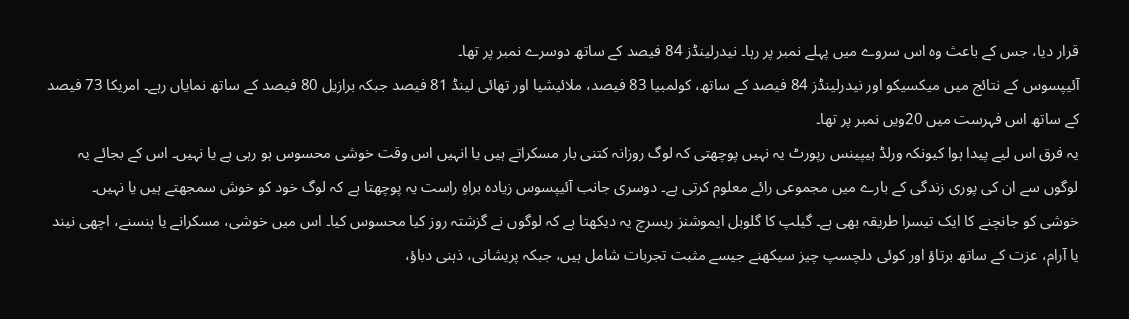قرار دیا، جس کے باعث وہ اس سروے میں پہلے نمبر پر رہا۔ نیدرلینڈز 84 فیصد کے ساتھ دوسرے نمبر پر تھا۔
آئیپسوس کے نتائج میں میکسیکو اور نیدرلینڈز 84 فیصد کے ساتھ، کولمبیا 83 فیصد، ملائیشیا اور تھائی لینڈ 81 فیصد جبکہ برازیل 80 فیصد کے ساتھ نمایاں رہے۔ امریکا 73 فیصد کے ساتھ اس فہرست میں 20ویں نمبر پر تھا۔
یہ فرق اس لیے پیدا ہوا کیونکہ ورلڈ ہیپینس رپورٹ یہ نہیں پوچھتی کہ لوگ روزانہ کتنی بار مسکراتے ہیں یا انہیں اس وقت خوشی محسوس ہو رہی ہے یا نہیں۔ اس کے بجائے یہ لوگوں سے ان کی پوری زندگی کے بارے میں مجموعی رائے معلوم کرتی ہے۔ دوسری جانب آئیپسوس زیادہ براہِ راست یہ پوچھتا ہے کہ لوگ خود کو خوش سمجھتے ہیں یا نہیں۔
خوشی کو جانچنے کا ایک تیسرا طریقہ بھی ہے۔ گیلپ کا گلوبل ایموشنز ریسرچ یہ دیکھتا ہے کہ لوگوں نے گزشتہ روز کیا محسوس کیا۔ اس میں خوشی، مسکرانے یا ہنسنے، اچھی نیند یا آرام، عزت کے ساتھ برتاؤ اور کوئی دلچسپ چیز سیکھنے جیسے مثبت تجربات شامل ہیں، جبکہ پریشانی، ذہنی دباؤ،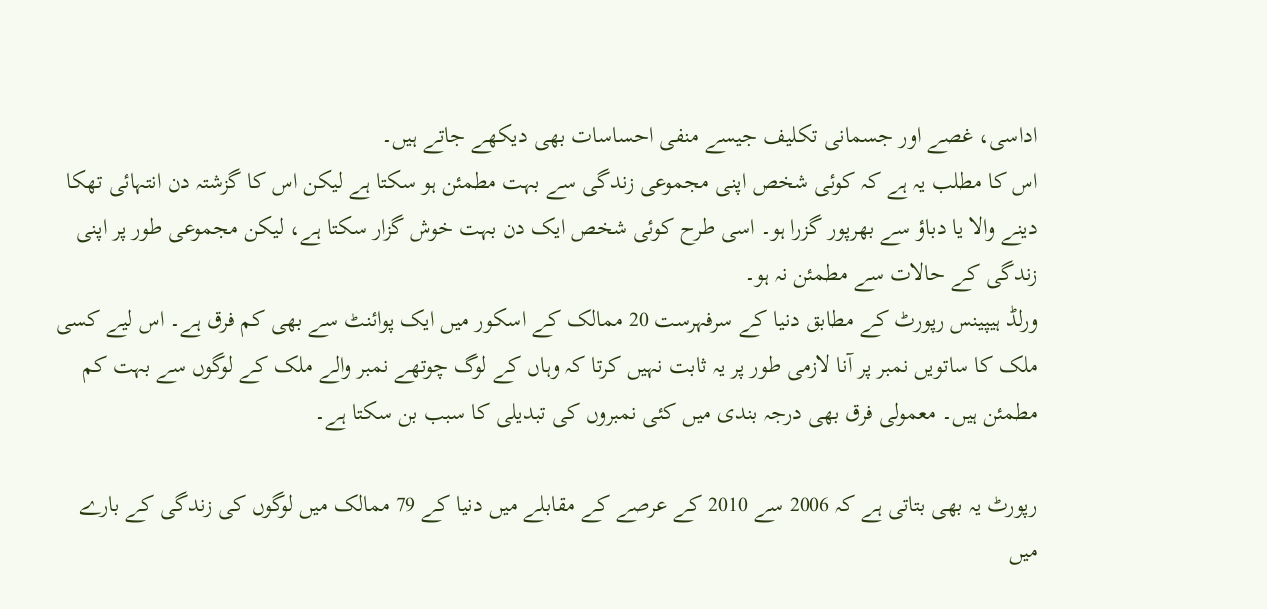اداسی، غصے اور جسمانی تکلیف جیسے منفی احساسات بھی دیکھے جاتے ہیں۔
اس کا مطلب یہ ہے کہ کوئی شخص اپنی مجموعی زندگی سے بہت مطمئن ہو سکتا ہے لیکن اس کا گزشتہ دن انتہائی تھکا دینے والا یا دباؤ سے بھرپور گزرا ہو۔ اسی طرح کوئی شخص ایک دن بہت خوش گزار سکتا ہے، لیکن مجموعی طور پر اپنی زندگی کے حالات سے مطمئن نہ ہو۔
ورلڈ ہیپینس رپورٹ کے مطابق دنیا کے سرفہرست 20 ممالک کے اسکور میں ایک پوائنٹ سے بھی کم فرق ہے۔ اس لیے کسی ملک کا ساتویں نمبر پر آنا لازمی طور پر یہ ثابت نہیں کرتا کہ وہاں کے لوگ چوتھے نمبر والے ملک کے لوگوں سے بہت کم مطمئن ہیں۔ معمولی فرق بھی درجہ بندی میں کئی نمبروں کی تبدیلی کا سبب بن سکتا ہے۔

رپورٹ یہ بھی بتاتی ہے کہ 2006 سے 2010 کے عرصے کے مقابلے میں دنیا کے 79 ممالک میں لوگوں کی زندگی کے بارے میں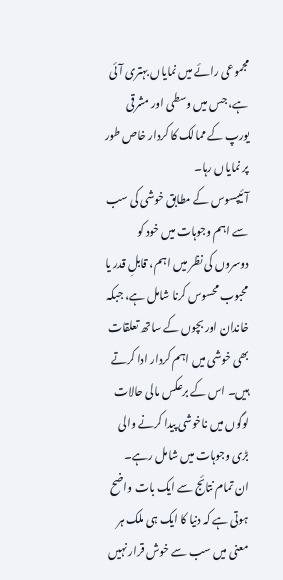مجموعی رائے میں نمایاں بہتری آئی ہے، جس میں وسطی اور مشرقی یورپ کے ممالک کا کردار خاص طور پر نمایاں رہا۔
آئیپسوس کے مطابق خوشی کی سب سے اہم وجوہات میں خود کو دوسروں کی نظر میں اہم، قابلِ قدر یا محبوب محسوس کرنا شامل ہے، جبکہ خاندان اور بچوں کے ساتھ تعلقات بھی خوشی میں اہم کردار ادا کرتے ہیں۔ اس کے برعکس مالی حالات لوگوں میں ناخوشی پیدا کرنے والی بڑی وجوہات میں شامل رہے۔
ان تمام نتائج سے ایک بات واضح ہوتی ہے کہ دنیا کا ایک ہی ملک ہر معنی میں سب سے خوش قرار نہیں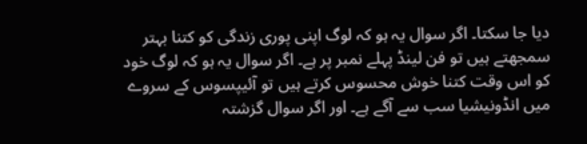دیا جا سکتا۔ اگر سوال یہ ہو کہ لوگ اپنی پوری زندگی کو کتنا بہتر سمجھتے ہیں تو فن لینڈ پہلے نمبر پر ہے۔ اگر سوال یہ ہو کہ لوگ خود کو اس وقت کتنا خوش محسوس کرتے ہیں تو آئیپسوس کے سروے میں انڈونیشیا سب سے آگے ہے۔ اور اگر سوال گزشتہ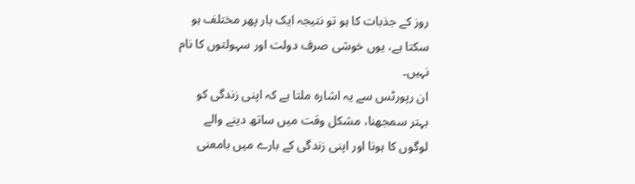روز کے جذبات کا ہو تو نتیجہ ایک بار پھر مختلف ہو سکتا ہے، یوں خوشی صرف دولت اور سہولتوں کا نام نہیں۔
ان رپورٹس سے یہ اشارہ ملتا ہے کہ اپنی زندگی کو بہتر سمجھنا، مشکل وقت میں ساتھ دینے والے لوگوں کا ہونا اور اپنی زندگی کے بارے میں بامعنی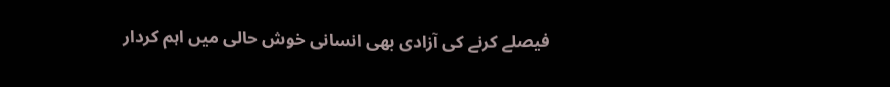فیصلے کرنے کی آزادی بھی انسانی خوش حالی میں اہم کردار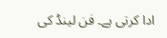ادا کرتی ہے۔ فن لینڈ کی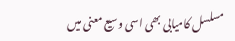مسلسل کامیابی بھی اسی وسیع معنی میں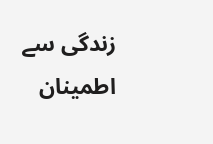زندگی سے اطمینان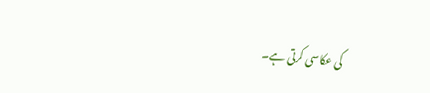کی عکاسی کرتی ہے۔